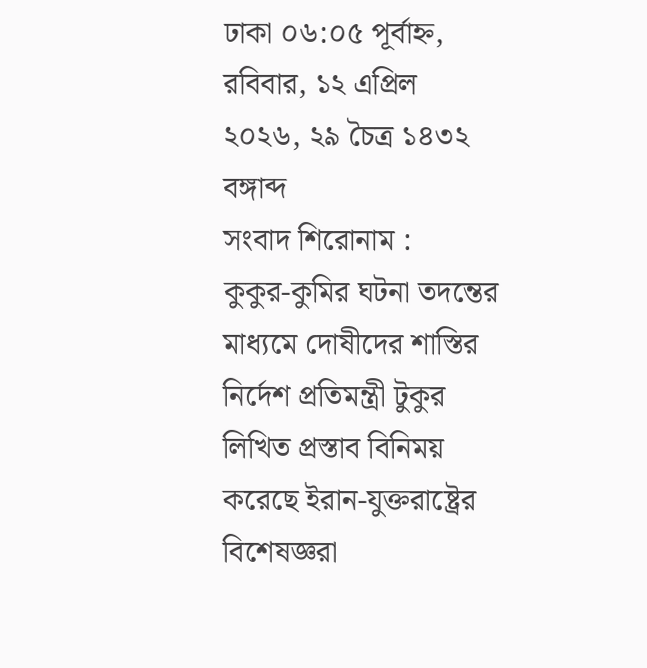ঢাকা ০৬:০৫ পূর্বাহ্ন, রবিবার, ১২ এপ্রিল ২০২৬, ২৯ চৈত্র ১৪৩২ বঙ্গাব্দ
সংবাদ শিরোনাম :
কুকুর-কুমির ঘটনা তদন্তের মাধ্যমে দোষীদের শাস্তির নির্দেশ প্রতিমন্ত্রী টুকুর লিখিত প্রস্তাব বিনিময় করেছে ইরান-যুক্তরাষ্ট্রের বিশেষজ্ঞরা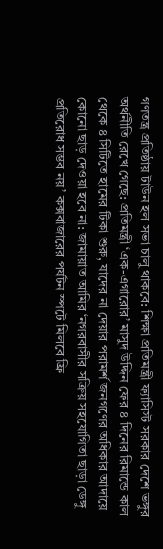গণতন্ত্র প্রতিষ্ঠায় টাউন হল সভা চালু থাকবে: শিক্ষা প্রতিমন্ত্রী ফ্যাসিস্ট সরকার দেশে ভঙ্গুর অর্থনীতি রেখে গেছে: প্রতিমন্ত্রী ‘এক-এগারোর’ মাসুদ উদ্দিন ফের ৪ দিনের রিমান্ডে কাল থেকে ৪ সিটিতে হামের টিকা শুরু, যাদের না দেয়ার পরামর্শ জনগণের অধিকার আদায়ে কোনো ছাড় দেওয়া হবে না: জামায়াত আমির ‘নগরবাসীর সক্রিয় সহযোগিতা ছাড়া ডেঙ্গু প্রতিরোধ সম্ভব নয়’ কক্সবাজারের পর্যটন স্পটে মিলবে ফ্রি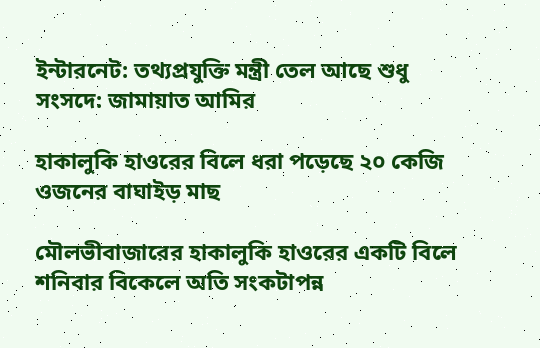ইন্টারনেট: তথ্যপ্রযুক্তি মন্ত্রী তেল আছে শুধু সংসদে: জামায়াত আমির

হাকালুকি হাওরের বিলে ধরা পড়েছে ২০ কেজি ওজনের বাঘাইড় মাছ

মৌলভীবাজারের হাকালুকি হাওরের একটি বিলে শনিবার বিকেলে অতি সংকটাপন্ন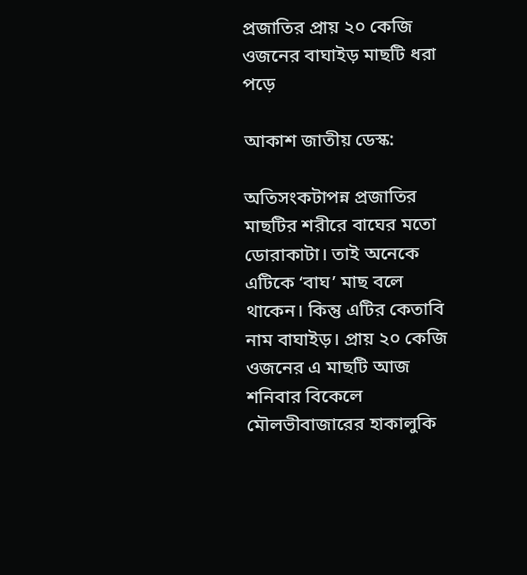প্রজাতির প্রায় ২০ কেজি ওজনের বাঘাইড় মাছটি ধরা পড়ে

আকাশ জাতীয় ডেস্ক:

অতিসংকটাপন্ন প্রজাতির মাছটির শরীরে বাঘের মতো ডোরাকাটা। তাই অনেকে এটিকে ‘বাঘ’ মাছ বলে থাকেন। কিন্তু এটির কেতাবি নাম বাঘাইড়। প্রায় ২০ কেজি ওজনের এ মাছটি আজ শনিবার বিকেলে মৌলভীবাজারের হাকালুকি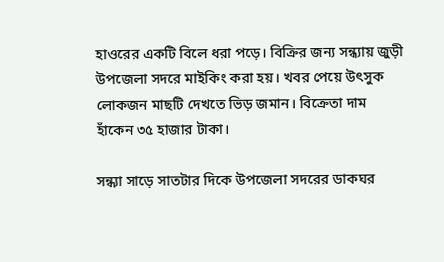হাওরের একটি বিলে ধরা পড়ে। বিক্রির জন্য সন্ধ্যায় জুড়ী উপজেলা সদরে মাইকিং করা হয়। খবর পেয়ে উৎসুক লোকজন মাছটি দেখতে ভিড় জমান। বিক্রেতা দাম হাঁকেন ৩৫ হাজার টাকা।

সন্ধ্যা সাড়ে সাতটার দিকে উপজেলা সদরের ডাকঘর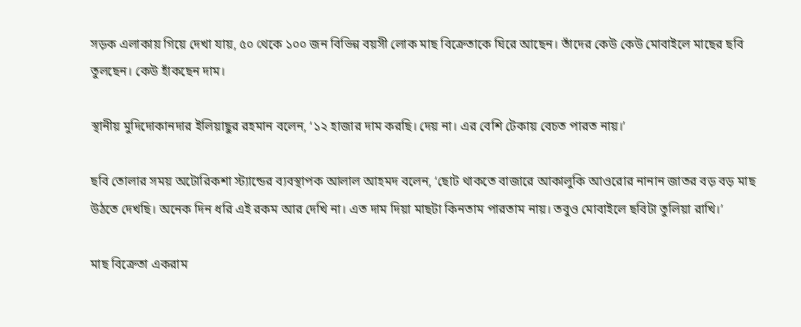সড়ক এলাকায় গিয়ে দেখা যায়, ৫০ থেকে ১০০ জন বিভিন্ন বয়সী লোক মাছ বিক্রেতাকে ঘিরে আছেন। তাঁদের কেউ কেউ মোবাইলে মাছের ছবি তুলছেন। কেউ হাঁকছেন দাম।

স্থানীয় মুদিদোকানদার ইলিয়াছুর রহমান বলেন, ‘১২ হাজার দাম করছি। দেয় না। এর বেশি টেকায় বেচত পারত নায়।’

ছবি তোলার সময় অটোরিকশা স্ট্যান্ডের ব্যবস্থাপক আলাল আহমদ বলেন, ‘ছোট থাকতে বাজারে আকালুকি আওরোর নানান জাতর বড় বড় মাছ উঠতে দেখছি। অনেক দিন ধরি এই রকম আর দেখি না। এত দাম দিয়া মাছটা কিনতাম পারতাম নায়। তবুও মোবাইলে ছবিটা তুলিয়া রাখি।’

মাছ বিক্রেতা একরাম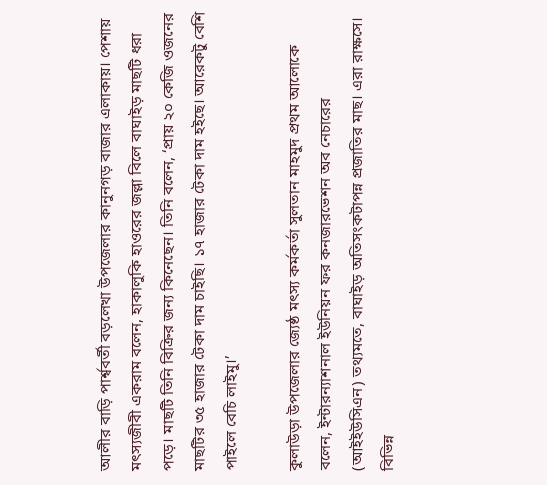আলীর বাড়ি পার্শ্ববর্তী বড়লেখা উপজেলার কানুনগড় বাজার এলাকায়। পেশায় মৎস্যজীবী একরাম বলেন, হাকালুকি হাওরের জল্লা বিলে বাঘাইড় মাছটি ধরা পড়ে। মাছটি তিনি বিক্রির জন্য কিনেছেন। তিনি বলেন, ‘প্রায় ২০ কেজি ওজনের মাছটির ৩৫ হাজার টেকা দাম চাইছি। ১৭ হাজার টেকা দাম হইছে। আরেকটু বেশি পাইলে বেচি লাইমু।’

কুলাউড়া উপজেলার জ্যেষ্ঠ মৎস্য কর্মকর্তা সুলতান মাহমুদ প্রথম আলোকে বলেন, ইন্টারন্যাশনাল ইউনিয়ন ফর কনজারভেশন অব নেচারের (আইইউসিএন) তথ্যমতে, বাঘাইড় অতিসংকটাপন্ন প্রজাতির মাছ। এরা রাক্ষসে। বিভিন্ন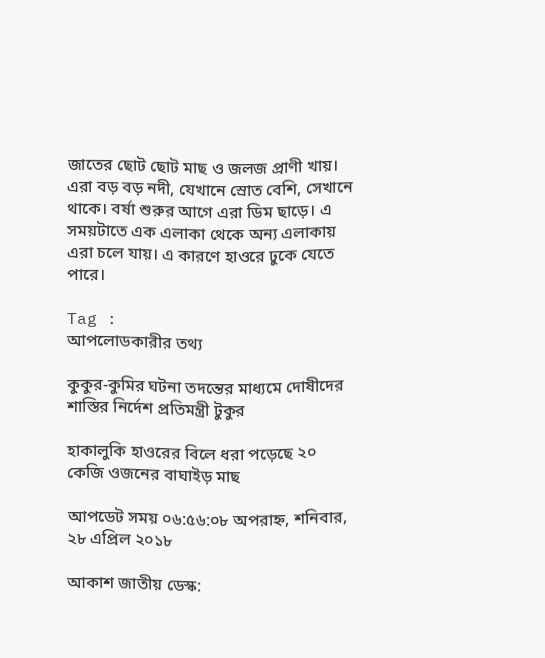জাতের ছোট ছোট মাছ ও জলজ প্রাণী খায়। এরা বড় বড় নদী, যেখানে স্রোত বেশি, সেখানে থাকে। বর্ষা শুরুর আগে এরা ডিম ছাড়ে। এ সময়টাতে এক এলাকা থেকে অন্য এলাকায় এরা চলে যায়। এ কারণে হাওরে ঢুকে যেতে পারে।

Tag :
আপলোডকারীর তথ্য

কুকুর-কুমির ঘটনা তদন্তের মাধ্যমে দোষীদের শাস্তির নির্দেশ প্রতিমন্ত্রী টুকুর

হাকালুকি হাওরের বিলে ধরা পড়েছে ২০ কেজি ওজনের বাঘাইড় মাছ

আপডেট সময় ০৬:৫৬:০৮ অপরাহ্ন, শনিবার, ২৮ এপ্রিল ২০১৮

আকাশ জাতীয় ডেস্ক: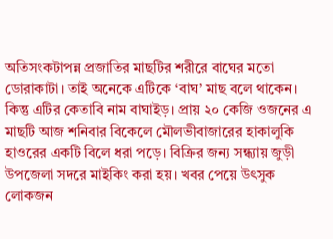অতিসংকটাপন্ন প্রজাতির মাছটির শরীরে বাঘের মতো ডোরাকাটা। তাই অনেকে এটিকে ‘বাঘ’ মাছ বলে থাকেন। কিন্তু এটির কেতাবি নাম বাঘাইড়। প্রায় ২০ কেজি ওজনের এ মাছটি আজ শনিবার বিকেলে মৌলভীবাজারের হাকালুকি হাওরের একটি বিলে ধরা পড়ে। বিক্রির জন্য সন্ধ্যায় জুড়ী উপজেলা সদরে মাইকিং করা হয়। খবর পেয়ে উৎসুক লোকজন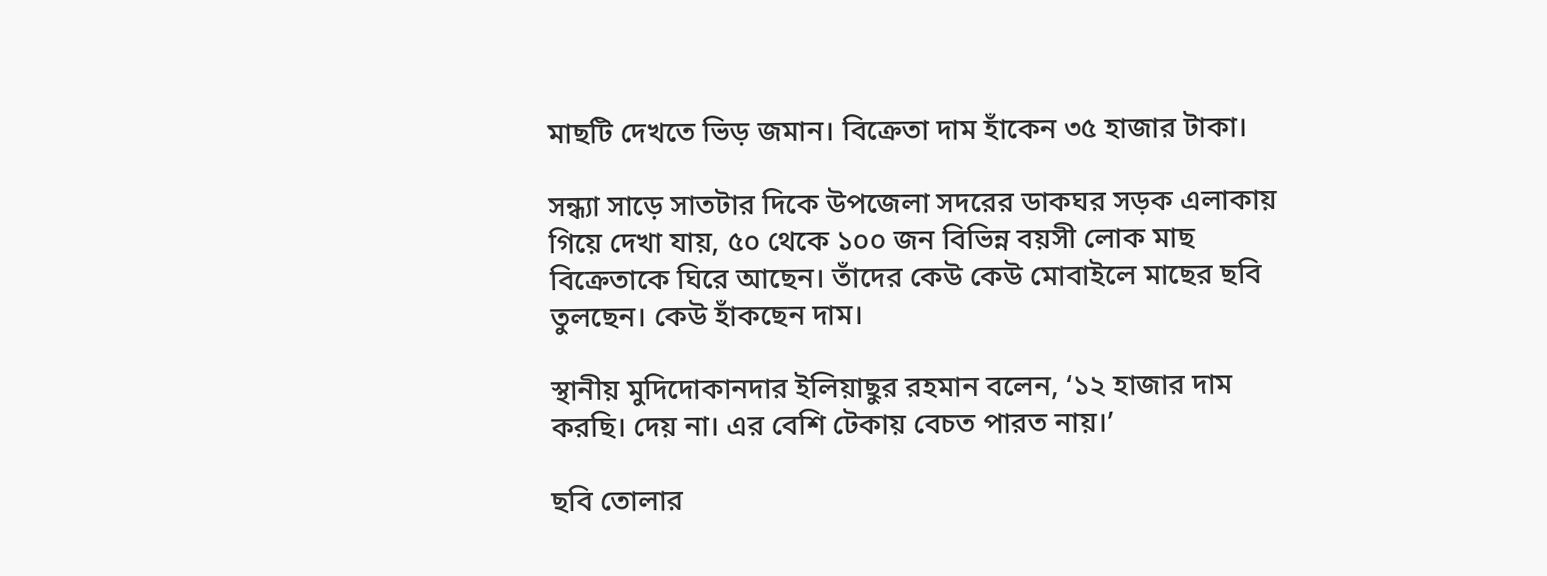মাছটি দেখতে ভিড় জমান। বিক্রেতা দাম হাঁকেন ৩৫ হাজার টাকা।

সন্ধ্যা সাড়ে সাতটার দিকে উপজেলা সদরের ডাকঘর সড়ক এলাকায় গিয়ে দেখা যায়, ৫০ থেকে ১০০ জন বিভিন্ন বয়সী লোক মাছ বিক্রেতাকে ঘিরে আছেন। তাঁদের কেউ কেউ মোবাইলে মাছের ছবি তুলছেন। কেউ হাঁকছেন দাম।

স্থানীয় মুদিদোকানদার ইলিয়াছুর রহমান বলেন, ‘১২ হাজার দাম করছি। দেয় না। এর বেশি টেকায় বেচত পারত নায়।’

ছবি তোলার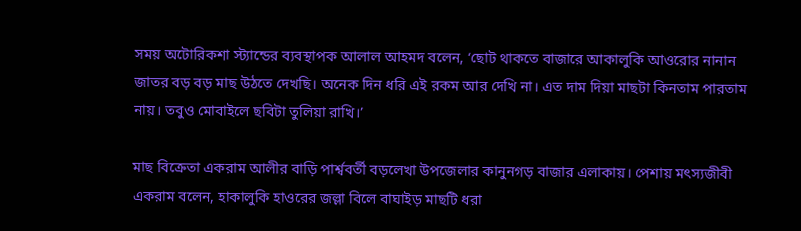সময় অটোরিকশা স্ট্যান্ডের ব্যবস্থাপক আলাল আহমদ বলেন, ‘ছোট থাকতে বাজারে আকালুকি আওরোর নানান জাতর বড় বড় মাছ উঠতে দেখছি। অনেক দিন ধরি এই রকম আর দেখি না। এত দাম দিয়া মাছটা কিনতাম পারতাম নায়। তবুও মোবাইলে ছবিটা তুলিয়া রাখি।’

মাছ বিক্রেতা একরাম আলীর বাড়ি পার্শ্ববর্তী বড়লেখা উপজেলার কানুনগড় বাজার এলাকায়। পেশায় মৎস্যজীবী একরাম বলেন, হাকালুকি হাওরের জল্লা বিলে বাঘাইড় মাছটি ধরা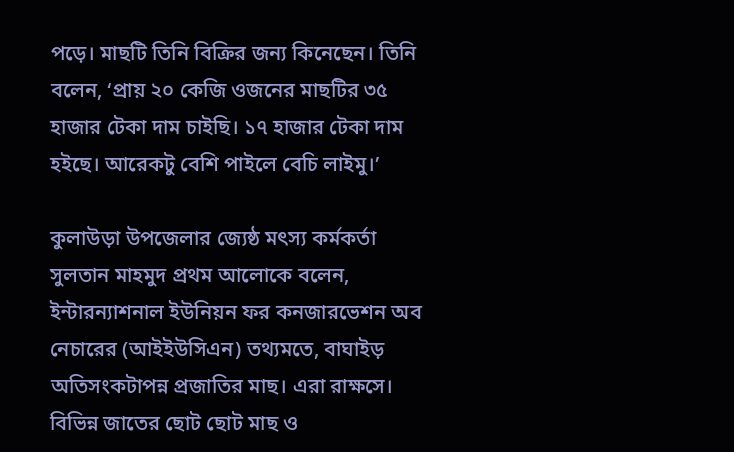পড়ে। মাছটি তিনি বিক্রির জন্য কিনেছেন। তিনি বলেন, ‘প্রায় ২০ কেজি ওজনের মাছটির ৩৫ হাজার টেকা দাম চাইছি। ১৭ হাজার টেকা দাম হইছে। আরেকটু বেশি পাইলে বেচি লাইমু।’

কুলাউড়া উপজেলার জ্যেষ্ঠ মৎস্য কর্মকর্তা সুলতান মাহমুদ প্রথম আলোকে বলেন, ইন্টারন্যাশনাল ইউনিয়ন ফর কনজারভেশন অব নেচারের (আইইউসিএন) তথ্যমতে, বাঘাইড় অতিসংকটাপন্ন প্রজাতির মাছ। এরা রাক্ষসে। বিভিন্ন জাতের ছোট ছোট মাছ ও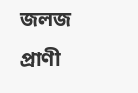জলজ প্রাণী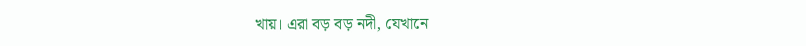খায়। এরা বড় বড় নদী, যেখানে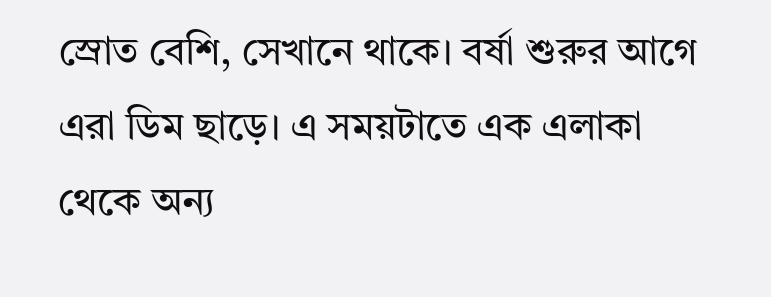স্রোত বেশি, সেখানে থাকে। বর্ষা শুরুর আগে এরা ডিম ছাড়ে। এ সময়টাতে এক এলাকা থেকে অন্য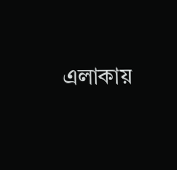এলাকায়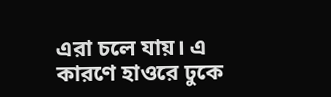এরা চলে যায়। এ কারণে হাওরে ঢুকে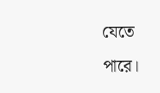যেতে পারে।